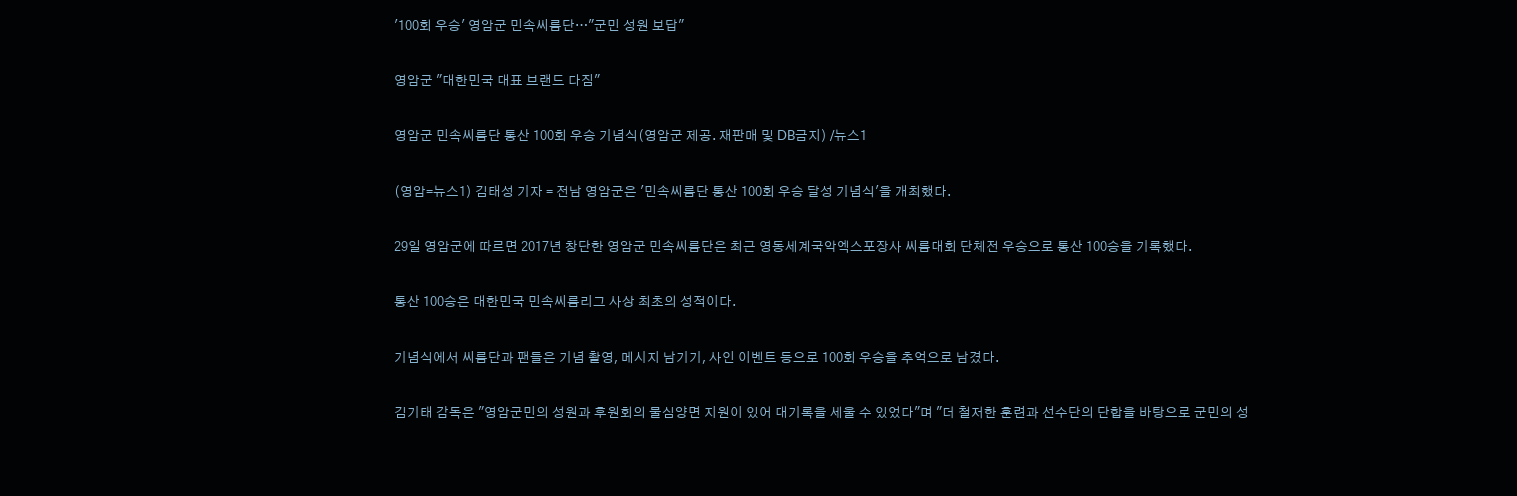'100회 우승' 영암군 민속씨름단…"군민 성원 보답"

영암군 "대한민국 대표 브랜드 다짐"

영암군 민속씨름단 통산 100회 우승 기념식(영암군 제공. 재판매 및 DB금지) /뉴스1

(영암=뉴스1) 김태성 기자 = 전남 영암군은 '민속씨름단 통산 100회 우승 달성 기념식'을 개최했다.

29일 영암군에 따르면 2017년 창단한 영암군 민속씨름단은 최근 영동세계국악엑스포장사 씨름대회 단체전 우승으로 통산 100승을 기록했다.

통산 100승은 대한민국 민속씨름리그 사상 최초의 성적이다.

기념식에서 씨름단과 팬들은 기념 촬영, 메시지 남기기, 사인 이벤트 등으로 100회 우승을 추억으로 남겼다.

김기태 감독은 "영암군민의 성원과 후원회의 물심양면 지원이 있어 대기록을 세울 수 있었다"며 "더 철저한 훈련과 선수단의 단합을 바탕으로 군민의 성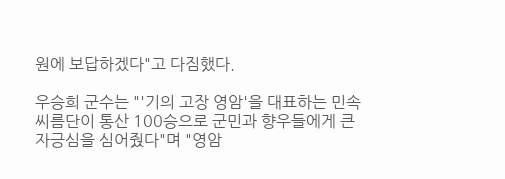원에 보답하겠다"고 다짐했다.

우승희 군수는 "'기의 고장 영암'을 대표하는 민속씨름단이 통산 100승으로 군민과 향우들에게 큰 자긍심을 심어줬다"며 "영암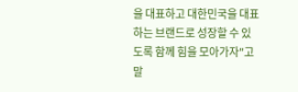을 대표하고 대한민국을 대표하는 브랜드로 성장할 수 있도록 함께 힘을 모아가자"고 말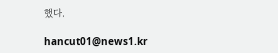했다.

hancut01@news1.kr